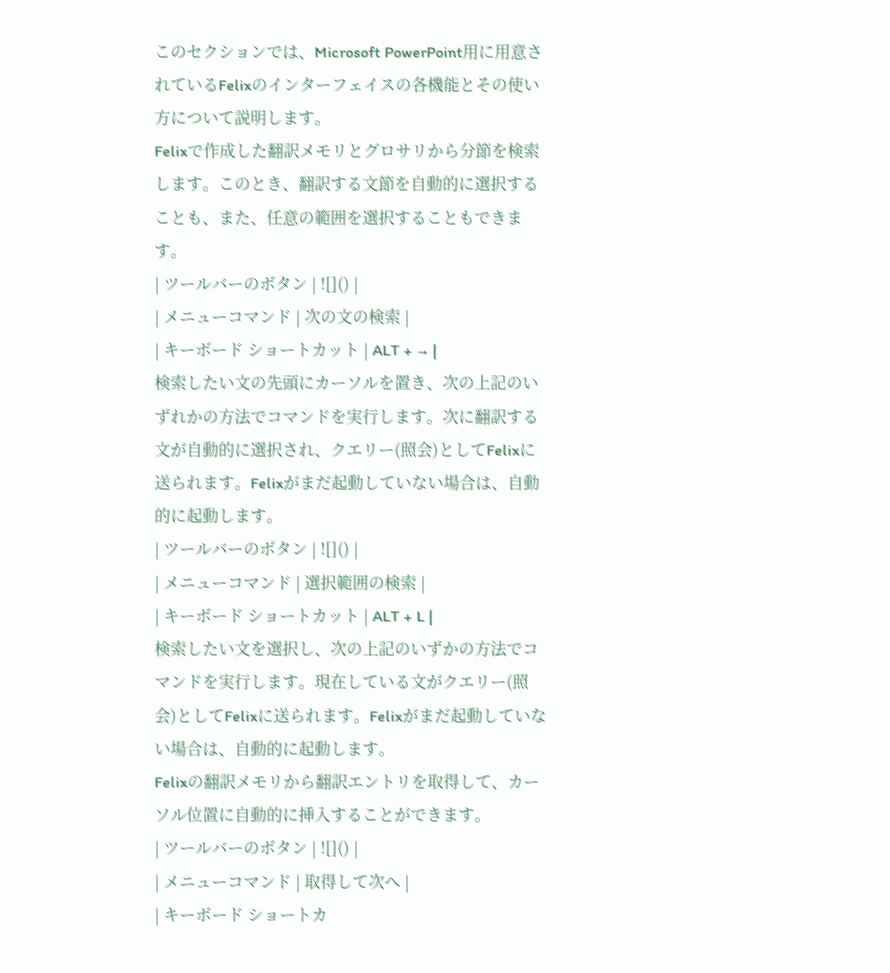このセクションでは、Microsoft PowerPoint用に用意されているFelixのインターフェイスの各機能とその使い方について説明します。
Felixで作成した翻訳メモリとグロサリから分節を検索します。このとき、翻訳する文節を自動的に選択することも、また、任意の範囲を選択することもできます。
| ツールバーのボタン | ![]() |
| メニューコマンド | 次の文の検索 |
| キーボード ショートカット | ALT + → |
検索したい文の先頭にカーソルを置き、次の上記のいずれかの方法でコマンドを実行します。次に翻訳する文が自動的に選択され、クエリー(照会)としてFelixに送られます。Felixがまだ起動していない場合は、自動的に起動します。
| ツールバーのボタン | ![]() |
| メニューコマンド | 選択範囲の検索 |
| キーボード ショートカット | ALT + L |
検索したい文を選択し、次の上記のいずかの方法でコマンドを実行します。現在している文がクエリー(照会)としてFelixに送られます。Felixがまだ起動していない場合は、自動的に起動します。
Felixの翻訳メモリから翻訳エントリを取得して、カーソル位置に自動的に挿入することができます。
| ツールバーのボタン | ![]() |
| メニューコマンド | 取得して次へ |
| キーボード ショートカ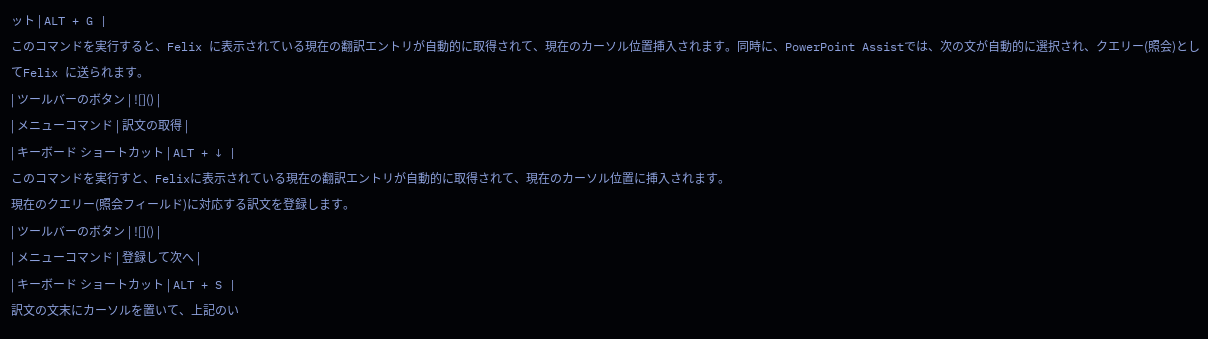ット | ALT + G |
このコマンドを実行すると、Felix に表示されている現在の翻訳エントリが自動的に取得されて、現在のカーソル位置挿入されます。同時に、PowerPoint Assistでは、次の文が自動的に選択され、クエリー(照会)としてFelix に送られます。
| ツールバーのボタン | ![]() |
| メニューコマンド | 訳文の取得 |
| キーボード ショートカット | ALT + ↓ |
このコマンドを実行すと、Felixに表示されている現在の翻訳エントリが自動的に取得されて、現在のカーソル位置に挿入されます。
現在のクエリー(照会フィールド)に対応する訳文を登録します。
| ツールバーのボタン | ![]() |
| メニューコマンド | 登録して次へ |
| キーボード ショートカット | ALT + S |
訳文の文末にカーソルを置いて、上記のい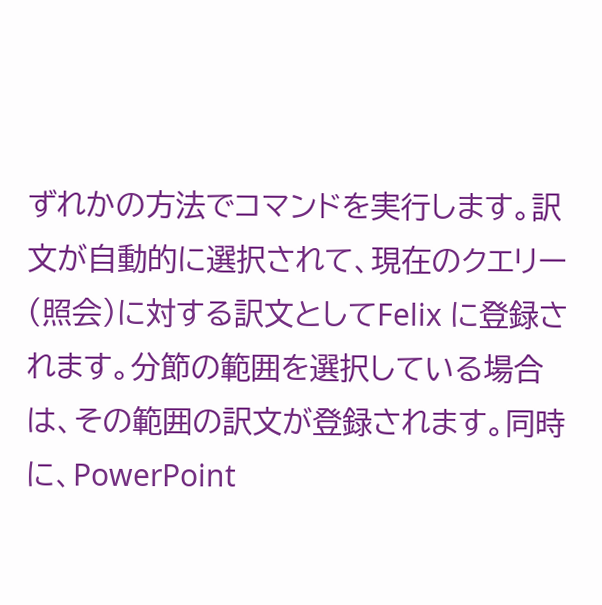ずれかの方法でコマンドを実行します。訳文が自動的に選択されて、現在のクエリー(照会)に対する訳文としてFelix に登録されます。分節の範囲を選択している場合は、その範囲の訳文が登録されます。同時に、PowerPoint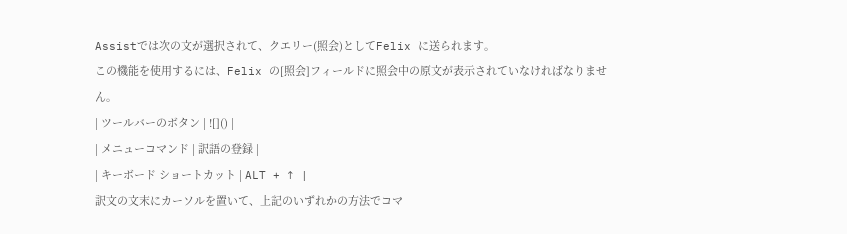Assistでは次の文が選択されて、クエリー(照会)としてFelix に送られます。
この機能を使用するには、Felix の[照会]フィールドに照会中の原文が表示されていなければなりません。
| ツールバーのボタン | ![]() |
| メニューコマンド | 訳語の登録 |
| キーボード ショートカット | ALT + ↑ |
訳文の文末にカーソルを置いて、上記のいずれかの方法でコマ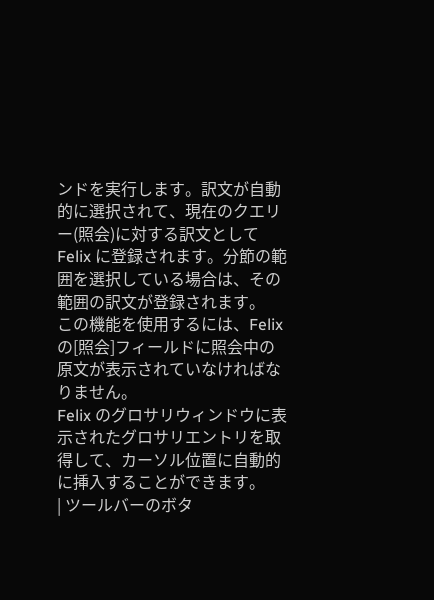ンドを実行します。訳文が自動的に選択されて、現在のクエリー(照会)に対する訳文としてFelix に登録されます。分節の範囲を選択している場合は、その範囲の訳文が登録されます。
この機能を使用するには、Felix の[照会]フィールドに照会中の原文が表示されていなければなりません。
Felix のグロサリウィンドウに表示されたグロサリエントリを取得して、カーソル位置に自動的に挿入することができます。
| ツールバーのボタ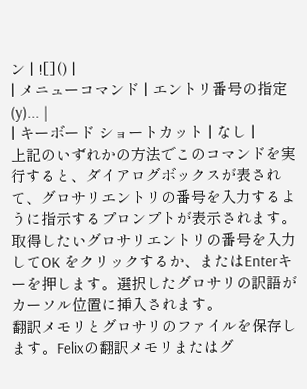ン | ![]() |
| メニューコマンド | エントリ番号の指定 (y)... |
| キーボード ショートカット | なし |
上記のいずれかの方法でこのコマンドを実行すると、ダイアログボックスが表されて、グロサリエントリの番号を入力するように指示するプロンプトが表示されます。
取得したいグロサリエントリの番号を入力してOK をクリックするか、またはEnterキーを押します。選択したグロサリの訳語がカーソル位置に挿入されます。
翻訳メモリとグロサリのファイルを保存します。Felixの翻訳メモリまたはグ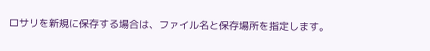ロサリを新規に保存する場合は、ファイル名と保存場所を指定します。